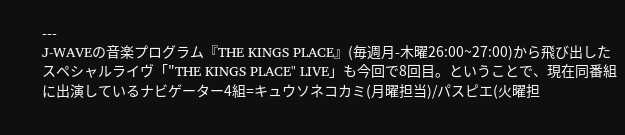---
J-WAVEの音楽プログラム『THE KINGS PLACE』(毎週月-木曜26:00~27:00)から飛び出したスペシャルライヴ「"THE KINGS PLACE" LIVE」も今回で8回目。ということで、現在同番組に出演しているナビゲーター4組=キュウソネコカミ(月曜担当)/パスピエ(火曜担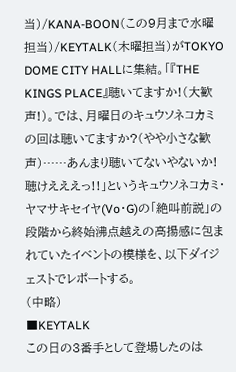当)/KANA-BOON(この9月まで水曜担当)/KEYTALK(木曜担当)がTOKYO DOME CITY HALLに集結。「『THE KINGS PLACE』聴いてますか!(大歓声!)。では、月曜日のキュウソネコカミの回は聴いてますか?(やや小さな歓声)……あんまり聴いてないやないか! 聴けえええっ!!」というキュウソネコカミ・ヤマサキセイヤ(Vo・G)の「絶叫前説」の段階から終始沸点越えの高揚感に包まれていたイベントの模様を、以下ダイジェストでレポートする。
(中略)
■KEYTALK
この日の3番手として登場したのは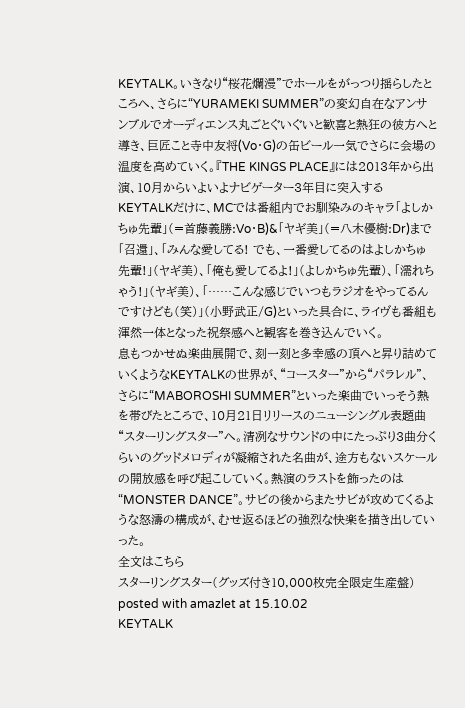KEYTALK。いきなり“桜花爛漫”でホールをがっつり揺らしたところへ、さらに“YURAMEKI SUMMER”の変幻自在なアンサンブルでオーディエンス丸ごとぐいぐいと歓喜と熱狂の彼方へと導き、巨匠こと寺中友将(Vo・G)の缶ビール一気でさらに会場の温度を高めていく。『THE KINGS PLACE』には2013年から出演、10月からいよいよナビゲーター3年目に突入するKEYTALKだけに、MCでは番組内でお馴染みのキャラ「よしかちゅ先輩」(=首藤義勝:Vo・B)&「ヤギ美」(=八木優樹:Dr)まで「召還」、「みんな愛してる! でも、一番愛してるのはよしかちゅ先輩!」(ヤギ美)、「俺も愛してるよ!」(よしかちゅ先輩)、「濡れちゃう!」(ヤギ美)、「……こんな感じでいつもラジオをやってるんですけども(笑)」(小野武正/G)といった具合に、ライヴも番組も渾然一体となった祝祭感へと観客を巻き込んでいく。
息もつかせぬ楽曲展開で、刻一刻と多幸感の頂へと昇り詰めていくようなKEYTALKの世界が、“コースター”から“パラレル”、さらに“MABOROSHI SUMMER”といった楽曲でいっそう熱を帯びたところで、10月21日リリースのニューシングル表題曲“スターリングスター”へ。清冽なサウンドの中にたっぷり3曲分くらいのグッドメロディが凝縮された名曲が、途方もないスケールの開放感を呼び起こしていく。熱演のラストを飾ったのは“MONSTER DANCE”。サビの後からまたサビが攻めてくるような怒濤の構成が、むせ返るほどの強烈な快楽を描き出していった。
全文はこちら
スターリングスター(グッズ付き10,000枚完全限定生産盤)
posted with amazlet at 15.10.02
KEYTALK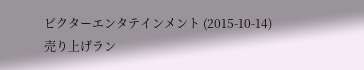ビクターエンタテインメント (2015-10-14)
売り上げラン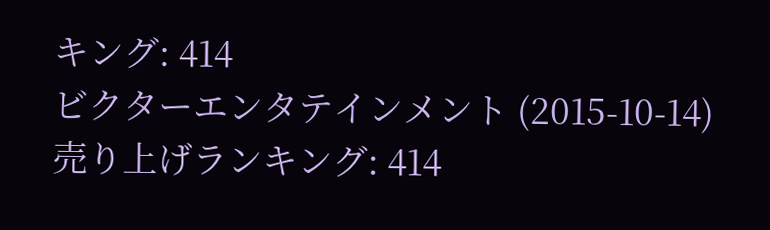キング: 414
ビクターエンタテインメント (2015-10-14)
売り上げランキング: 414